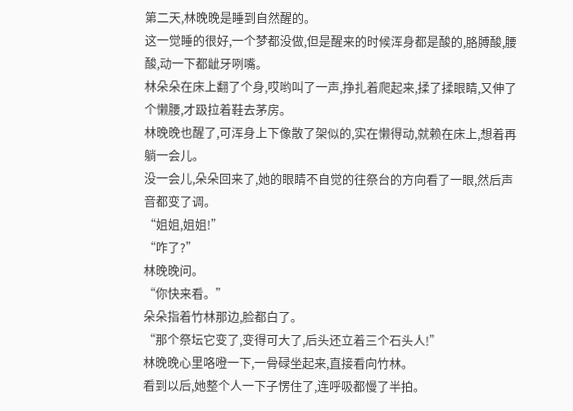第二天,林晚晚是睡到自然醒的。
这一觉睡的很好,一个梦都没做,但是醒来的时候浑身都是酸的,胳膊酸,腰酸,动一下都龇牙咧嘴。
林朵朵在床上翻了个身,哎哟叫了一声,挣扎着爬起来,揉了揉眼睛,又伸了个懒腰,才趿拉着鞋去茅房。
林晚晚也醒了,可浑身上下像散了架似的,实在懒得动,就赖在床上,想着再躺一会儿。
没一会儿,朵朵回来了,她的眼睛不自觉的往祭台的方向看了一眼,然后声音都变了调。
“姐姐,姐姐!”
“咋了?”
林晚晚问。
“你快来看。”
朵朵指着竹林那边,脸都白了。
“那个祭坛它变了,变得可大了,后头还立着三个石头人!”
林晚晚心里咯噔一下,一骨碌坐起来,直接看向竹林。
看到以后,她整个人一下子愣住了,连呼吸都慢了半拍。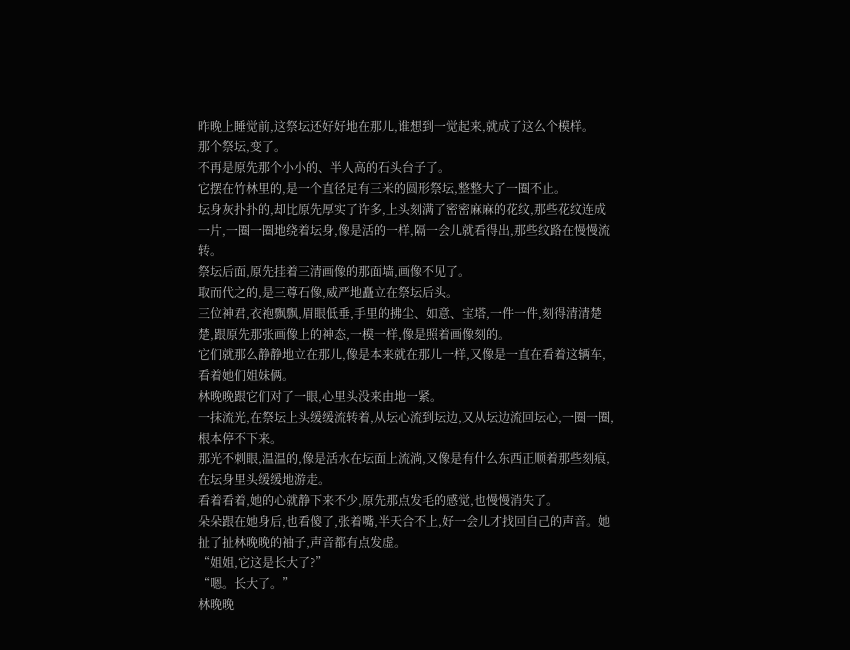昨晚上睡觉前,这祭坛还好好地在那儿,谁想到一觉起来,就成了这么个模样。
那个祭坛,变了。
不再是原先那个小小的、半人高的石头台子了。
它摆在竹林里的,是一个直径足有三米的圆形祭坛,整整大了一圈不止。
坛身灰扑扑的,却比原先厚实了许多,上头刻满了密密麻麻的花纹,那些花纹连成一片,一圈一圈地绕着坛身,像是活的一样,隔一会儿就看得出,那些纹路在慢慢流转。
祭坛后面,原先挂着三清画像的那面墙,画像不见了。
取而代之的,是三尊石像,威严地矗立在祭坛后头。
三位神君,衣袍飘飘,眉眼低垂,手里的拂尘、如意、宝塔,一件一件,刻得清清楚楚,跟原先那张画像上的神态,一模一样,像是照着画像刻的。
它们就那么静静地立在那儿,像是本来就在那儿一样,又像是一直在看着这辆车,看着她们姐妹俩。
林晚晚跟它们对了一眼,心里头没来由地一紧。
一抹流光,在祭坛上头缓缓流转着,从坛心流到坛边,又从坛边流回坛心,一圈一圈,根本停不下来。
那光不刺眼,温温的,像是活水在坛面上流淌,又像是有什么东西正顺着那些刻痕,在坛身里头缓缓地游走。
看着看着,她的心就静下来不少,原先那点发毛的感觉,也慢慢消失了。
朵朵跟在她身后,也看傻了,张着嘴,半天合不上,好一会儿才找回自己的声音。她扯了扯林晚晚的袖子,声音都有点发虚。
“姐姐,它这是长大了?”
“嗯。长大了。”
林晚晚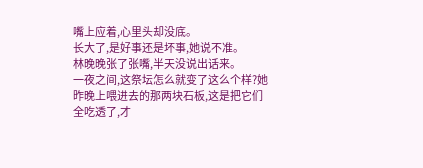嘴上应着,心里头却没底。
长大了,是好事还是坏事,她说不准。
林晚晚张了张嘴,半天没说出话来。
一夜之间,这祭坛怎么就变了这么个样?她昨晚上喂进去的那两块石板,这是把它们全吃透了,才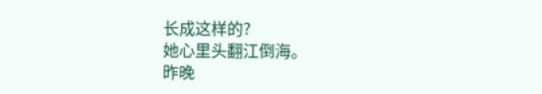长成这样的?
她心里头翻江倒海。
昨晚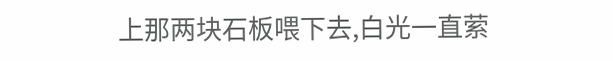上那两块石板喂下去,白光一直萦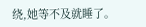绕,她等不及就睡了。